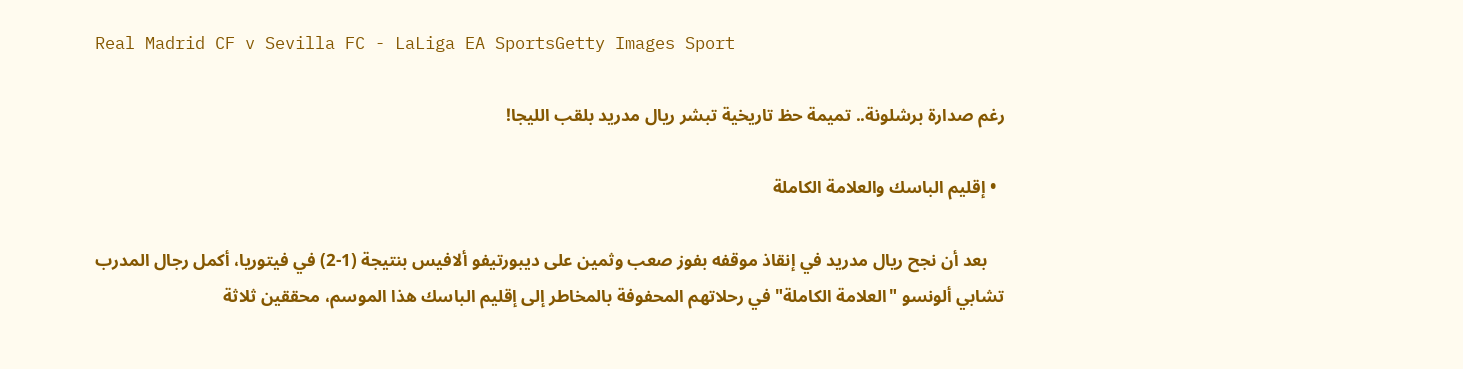Real Madrid CF v Sevilla FC - LaLiga EA SportsGetty Images Sport

رغم صدارة برشلونة.. تميمة حظ تاريخية تبشر ريال مدريد بلقب الليجا!

  • إقليم الباسك والعلامة الكاملة

    بعد أن نجح ريال مدريد في إنقاذ موقفه بفوز صعب وثمين على ديبورتيفو ألافيس بنتيجة (1-2) في فيتوريا، أكمل رجال المدرب تشابي ألونسو "العلامة الكاملة" في رحلاتهم المحفوفة بالمخاطر إلى إقليم الباسك هذا الموسم، محققين ثلاثة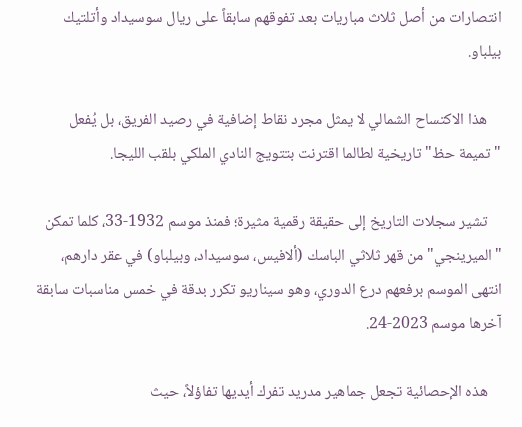انتصارات من أصل ثلاث مباريات بعد تفوقهم سابقاً على ريال سوسيداد وأتلتيك بيلباو.

    هذا الاكتساح الشمالي لا يمثل مجرد نقاط إضافية في رصيد الفريق، بل يُفعل "تميمة حظ" تاريخية لطالما اقترنت بتتويج النادي الملكي بلقب الليجا.

    تشير سجلات التاريخ إلى حقيقة رقمية مثيرة؛ فمنذ موسم 1932-33، كلما تمكن "الميرينجي" من قهر ثلاثي الباسك (ألافيس، سوسيداد، وبيلباو) في عقر دارهم، انتهى الموسم برفعهم درع الدوري، وهو سيناريو تكرر بدقة في خمس مناسبات سابقة آخرها موسم 2023-24.

    هذه الإحصائية تجعل جماهير مدريد تفرك أيديها تفاؤلاً، حيث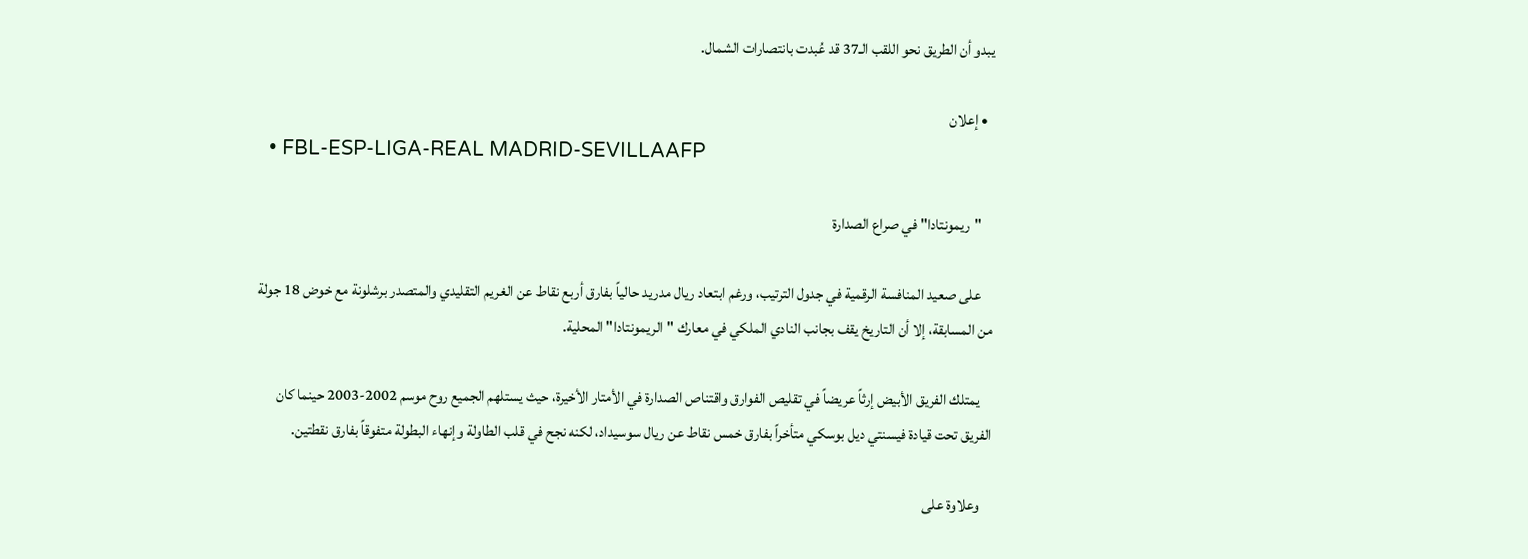يبدو أن الطريق نحو اللقب الـ37 قد عُبدت بانتصارات الشمال.

  • إعلان
  • FBL-ESP-LIGA-REAL MADRID-SEVILLAAFP

    "ريمونتادا" في صراع الصدارة

    على صعيد المنافسة الرقمية في جدول الترتيب، ورغم ابتعاد ريال مدريد حالياً بفارق أربع نقاط عن الغريم التقليدي والمتصدر برشلونة مع خوض 18 جولة من المسابقة، إلا أن التاريخ يقف بجانب النادي الملكي في معارك "الريمونتادا" المحلية.

    يمتلك الفريق الأبيض إرثاً عريضاً في تقليص الفوارق واقتناص الصدارة في الأمتار الأخيرة، حيث يستلهم الجميع روح موسم 2002-2003 حينما كان الفريق تحت قيادة فيسنتي ديل بوسكي متأخراً بفارق خمس نقاط عن ريال سوسيداد، لكنه نجح في قلب الطاولة وإنهاء البطولة متفوقاً بفارق نقطتين.

    وعلاوة على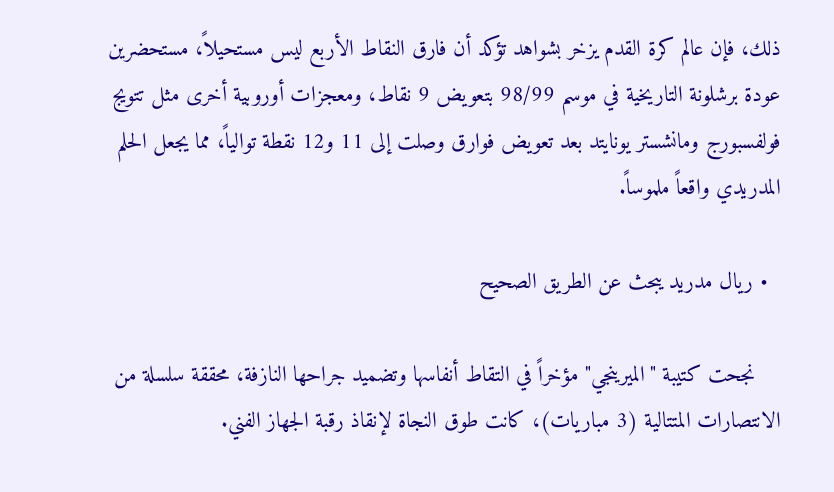ذلك، فإن عالم كرة القدم يزخر بشواهد تؤكد أن فارق النقاط الأربع ليس مستحيلاً، مستحضرين عودة برشلونة التاريخية في موسم 98/99 بتعويض 9 نقاط، ومعجزات أوروبية أخرى مثل تتويج فولفسبورج ومانشستر يونايتد بعد تعويض فوارق وصلت إلى 11 و12 نقطة توالياً، مما يجعل الحلم المدريدي واقعاً ملموساً.

  • ريال مدريد يبحث عن الطريق الصحيح

    نجحت كتيبة "الميرينجي" مؤخراً في التقاط أنفاسها وتضميد جراحها النازفة، محققة سلسلة من الانتصارات المتتالية (3 مباريات)، كانت طوق النجاة لإنقاذ رقبة الجهاز الفني.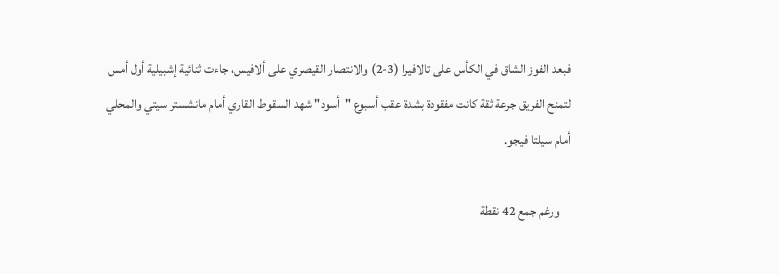فبعد الفوز الشاق في الكأس على تالافيرا (3-2) والانتصار القيصري على ألافيس، جاءت ثنائية إشبيلية أول أمس لتمنح الفريق جرعة ثقة كانت مفقودة بشدة عقب أسبوع "أسود" شهد السقوط القاري أمام مانشستر سيتي والمحلي أمام سيلتا فيجو.

    ورغم جمع 42 نقطة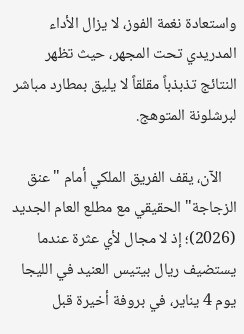واستعادة نغمة الفوز، لا يزال الأداء المدريدي تحت المجهر، حيث تظهر النتائج تذبذباً مقلقاً لا يليق بمطارد مباشر لبرشلونة المتوهج.

    الآن، يقف الفريق الملكي أمام "عنق الزجاجة" الحقيقي مع مطلع العام الجديد (2026)؛ إذ لا مجال لأي عثرة عندما يستضيف ريال بيتيس العنيد في الليجا يوم 4 يناير، في بروفة أخيرة قبل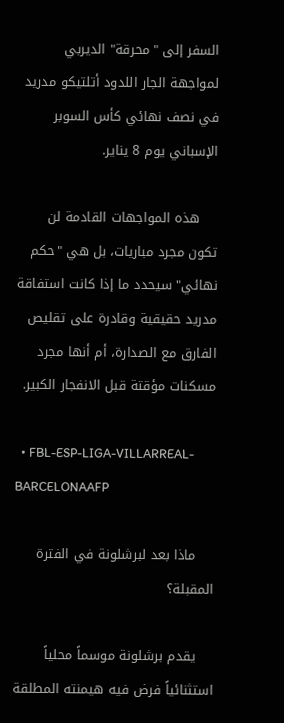السفر إلى "محرقة" الديربي لمواجهة الجار اللدود أتلتيكو مدريد في نصف نهائي كأس السوبر الإسباني يوم 8 يناير.

    هذه المواجهات القادمة لن تكون مجرد مباريات، بل هي "حكم نهائي" سيحدد ما إذا كانت استفاقة مدريد حقيقية وقادرة على تقليص الفارق مع الصدارة، أم أنها مجرد مسكنات مؤقتة قبل الانفجار الكبير.

  • FBL-ESP-LIGA-VILLARREAL-BARCELONAAFP

    ماذا بعد لبرشلونة في الفترة المقبلة؟

    يقدم برشلونة موسماً محلياً استثنائياً فرض فيه هيمنته المطلقة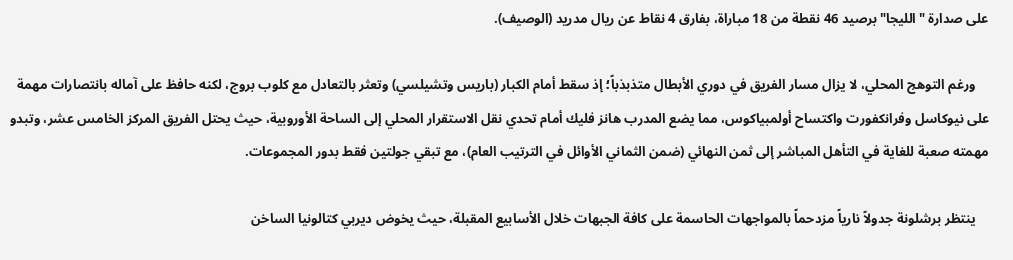على صدارة "الليجا" برصيد 46 نقطة من 18 مباراة، بفارق 4 نقاط عن ريال مدريد (الوصيف).

    ورغم التوهج المحلي، لا يزال مسار الفريق في دوري الأبطال متذبذباً؛ إذ سقط أمام الكبار (باريس وتشيلسي) وتعثر بالتعادل مع كلوب بروج، لكنه حافظ على آماله بانتصارات مهمة على نيوكاسل وفرانكفورت واكتساح أولمبياكوس، مما يضع المدرب هانز فليك أمام تحدي نقل الاستقرار المحلي إلى الساحة الأوروبية، حيث يحتل الفريق المركز الخامس عشر، وتبدو مهمته صعبة للغاية في التأهل المباشر إلى ثمن النهائي (ضمن الثماني الأوائل في الترتيب العام)، مع تبقي جولتين فقط بدور المجموعات.

    ينتظر برشلونة جدولاً نارياً مزدحماً بالمواجهات الحاسمة على كافة الجبهات خلال الأسابيع المقبلة، حيث يخوض ديربي كتالونيا الساخن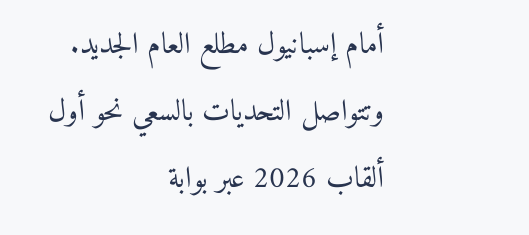أمام إسبانيول مطلع العام الجديد. وتتواصل التحديات بالسعي نحو أول ألقاب 2026 عبر بوابة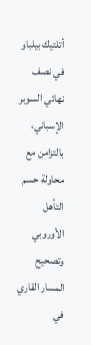أتلتيك بيلباو في نصف نهائي السوبر الإسباني، بالتزامن مع محاولة حسم التأهل الأوروبي وتصحيح المسار القاري في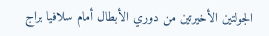الجولتين الأخيرتين من دوري الأبطال أمام سلافيا براج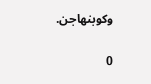وكوبنهاجن.

0